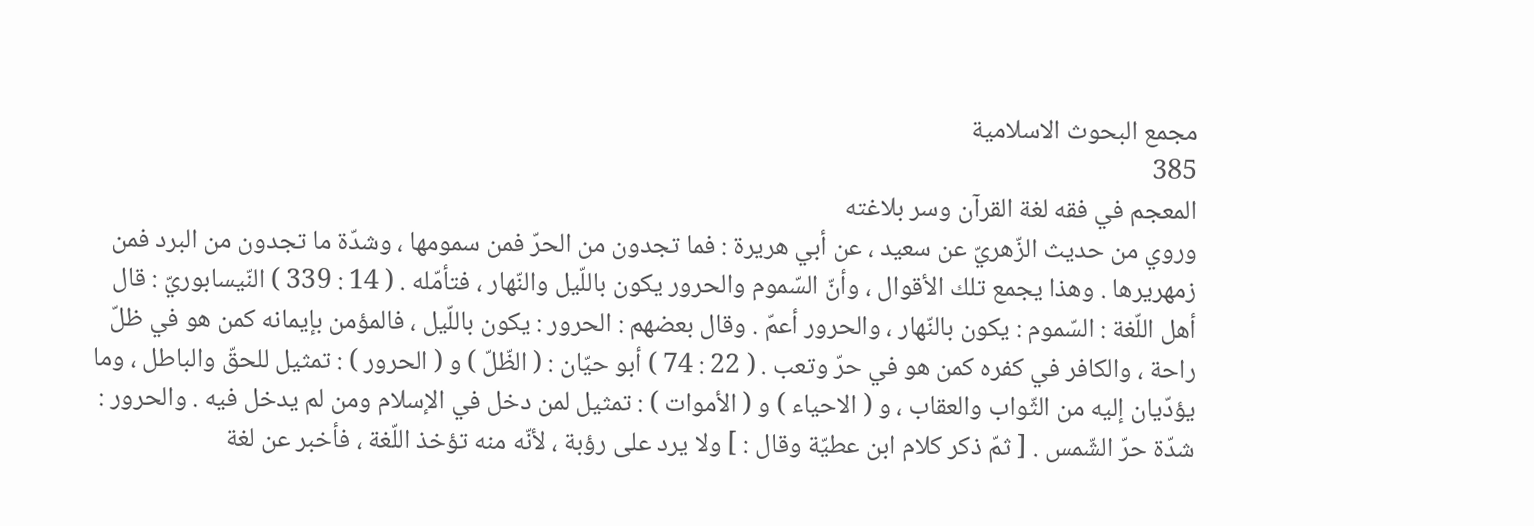مجمع البحوث الاسلامية
385
المعجم في فقه لغة القرآن وسر بلاغته
وروي من حديث الزّهريّ عن سعيد ، عن أبي هريرة : فما تجدون من الحرّ فمن سمومها ، وشدّة ما تجدون من البرد فمن زمهريرها . وهذا يجمع تلك الأقوال ، وأنّ السّموم والحرور يكون باللّيل والنّهار ، فتأمّله . ( 14 : 339 ) النّيسابوريّ : قال أهل اللّغة : السّموم : يكون بالنّهار ، والحرور أعمّ . وقال بعضهم : الحرور : يكون باللّيل ، فالمؤمن بإيمانه كمن هو في ظلّ راحة ، والكافر في كفره كمن هو في حرّ وتعب . ( 22 : 74 ) أبو حيّان : ( الظّلّ ) و ( الحرور ) : تمثيل للحقّ والباطل ، وما يؤدّيان إليه من الثّواب والعقاب ، و ( الاحياء ) و ( الأموات ) : تمثيل لمن دخل في الإسلام ومن لم يدخل فيه . والحرور : شدّة حرّ الشّمس . [ ثمّ ذكر كلام ابن عطيّة وقال : ] ولا يرد على رؤبة ، لأنّه منه تؤخذ اللّغة ، فأخبر عن لغة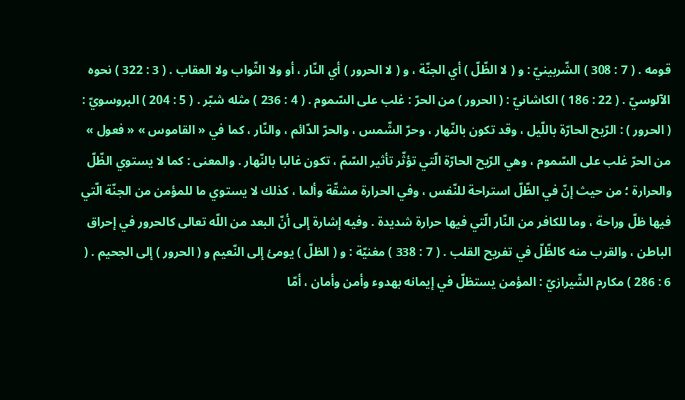قومه . ( 7 : 308 ) الشّربينيّ : و ( لا الظّلّ ) أي الجنّة ، و ( لا الحرور ) أي النّار ، أو ولا الثّواب ولا العقاب . ( 3 : 322 ) نحوه الآلوسيّ . ( 22 : 186 ) الكاشانيّ : ( الحرور ) من الحرّ : غلب على السّموم . ( 4 : 236 ) مثله شبّر . ( 5 : 204 ) البروسويّ : ( الحرور ) : الرّيح الحارّة باللّيل ، وقد تكون بالنّهار ، وحرّ الشّمس ، والحرّ الدّائم ، والنّار ، كما في « القاموس » « فعول » من الحرّ غلب على السّموم ، وهي الرّيح الحارّة الّتي تؤثّر تأثير السّمّ ، تكون غالبا بالنّهار . والمعنى : كما لا يستوي الظّلّ والحرارة ؛ من حيث إنّ في الظّلّ استراحة للنّفس ، وفي الحرارة مشقّة وألما ، كذلك لا يستوي ما للمؤمن من الجنّة الّتي فيها ظلّ وراحة ، وما للكافر من النّار الّتي فيها حرارة شديدة . وفيه إشارة إلى أنّ البعد من اللّه تعالى كالحرور في إحراق الباطن ، والقرب منه كالظّلّ في تفريح القلب . ( 7 : 338 ) مغنيّة : و ( الظلّ ) يومئ إلى النّعيم و ( الحرور ) إلى الجحيم . ( 6 : 286 ) مكارم الشّيرازيّ : المؤمن يستظلّ في إيمانه بهدوء وأمن وأمان ، أمّا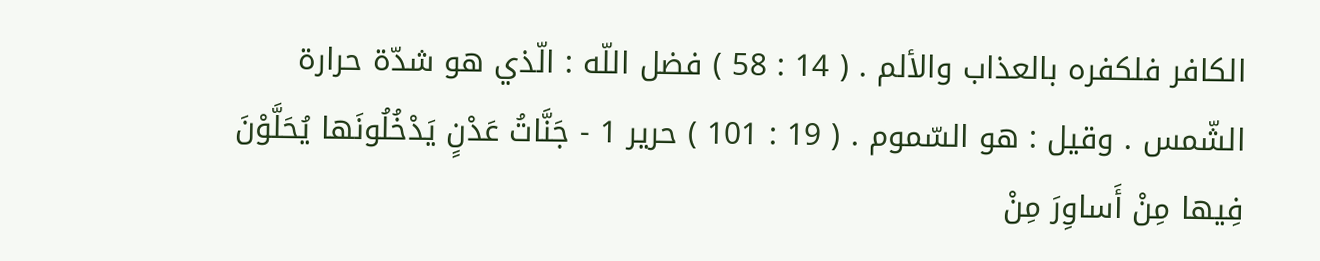الكافر فلكفره بالعذاب والألم . ( 14 : 58 ) فضل اللّه : الّذي هو شدّة حرارة الشّمس . وقيل : هو السّموم . ( 19 : 101 ) حرير 1 - جَنَّاتُ عَدْنٍ يَدْخُلُونَها يُحَلَّوْنَ فِيها مِنْ أَساوِرَ مِنْ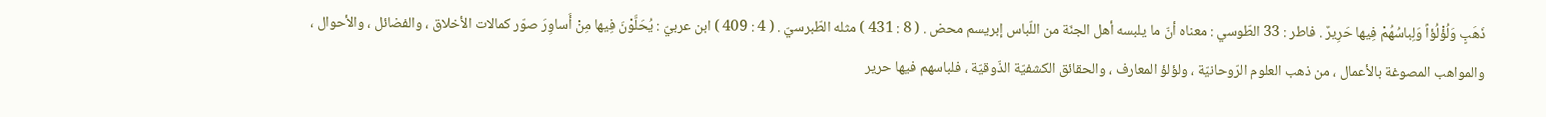ذَهَبٍ وَلُؤْلُؤاً وَلِباسُهُمْ فِيها حَرِيرٌ . فاطر : 33 الطّوسي : معناه أنّ ما يلبسه أهل الجنّة من اللّباس إبريسم محض . ( 8 : 431 ) مثله الطّبرسيّ . ( 4 : 409 ) ابن عربيّ : يُحَلَّوْنَ فِيها مِنْ أَساوِرَ صوّر كمالات الأخلاق ، والفضائل ، والأحوال ، والمواهب المصوغة بالأعمال ، من ذهب العلوم الرّوحانيّة ، ولؤلؤ المعارف ، والحقائق الكشفيّة الذّوقيّة ، فلباسهم فيها حرير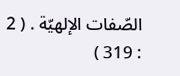الصّفات الإلهيّة . ( 2 : 319 )